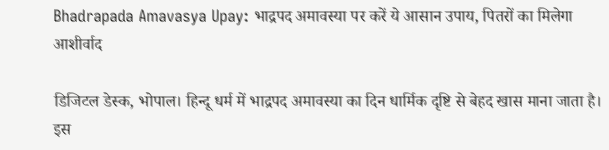Bhadrapada Amavasya Upay: भाद्रपद अमावस्या पर करें ये आसान उपाय, पितरों का मिलेगा आशीर्वाद

डिजिटल डेस्क, भोपाल। हिन्दू धर्म में भाद्रपद अमावस्या का दिन धार्मिक दृष्टि से बेहद खास माना जाता है। इस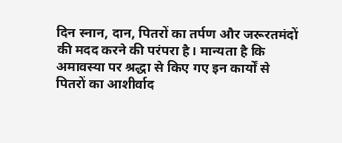दिन स्नान, दान, पितरों का तर्पण और जरूरतमंदों की मदद करने की परंपरा है। मान्यता है कि अमावस्या पर श्रद्धा से किए गए इन कार्यों से पितरों का आशीर्वाद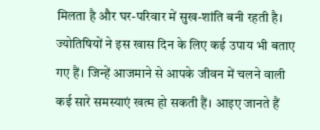मिलता है और घर-परिवार में सुख-शांति बनी रहती है। ज्योतिषियों ने इस खास दिन के लिए कई उपाय भी बताए गए हैं। जिन्हें आजमाने से आपके जीवन में चलने वाली कई सारे समस्याएं खत्म हो सकती हैं। आइए जानते हैं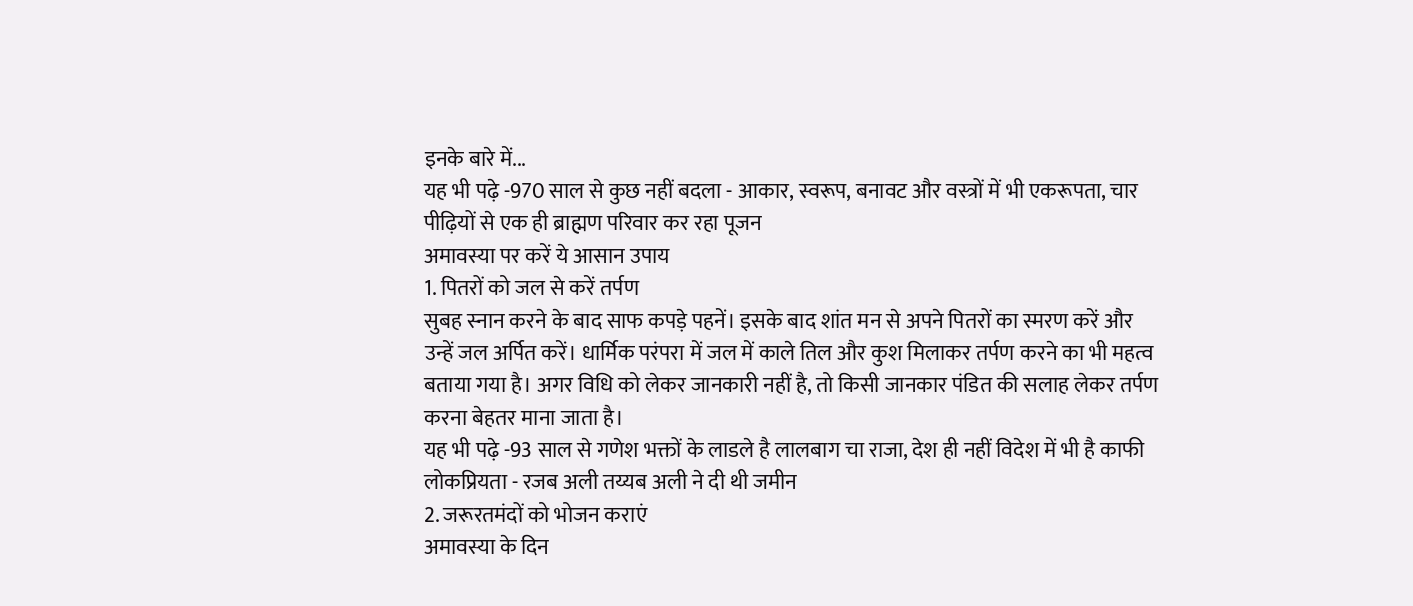इनके बारे में...
यह भी पढ़े -970 साल से कुछ नहीं बदला - आकार, स्वरूप, बनावट और वस्त्रों में भी एकरूपता, चार पीढ़ियों से एक ही ब्राह्मण परिवार कर रहा पूजन
अमावस्या पर करें ये आसान उपाय
1. पितरों को जल से करें तर्पण
सुबह स्नान करने के बाद साफ कपड़े पहनें। इसके बाद शांत मन से अपने पितरों का स्मरण करें और उन्हें जल अर्पित करें। धार्मिक परंपरा में जल में काले तिल और कुश मिलाकर तर्पण करने का भी महत्व बताया गया है। अगर विधि को लेकर जानकारी नहीं है, तो किसी जानकार पंडित की सलाह लेकर तर्पण करना बेहतर माना जाता है।
यह भी पढ़े -93 साल से गणेश भक्तों के लाडले है लालबाग चा राजा, देश ही नहीं विदेश में भी है काफी लोकप्रियता - रजब अली तय्यब अली ने दी थी जमीन
2. जरूरतमंदों को भोजन कराएं
अमावस्या के दिन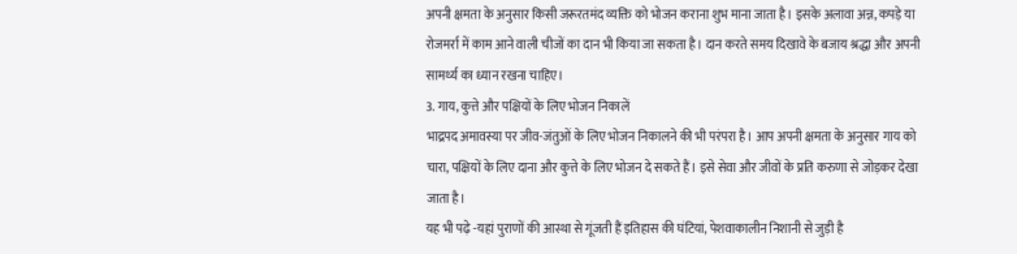अपनी क्षमता के अनुसार किसी जरूरतमंद व्यक्ति को भोजन कराना शुभ माना जाता है। इसके अलावा अन्न, कपड़े या रोजमर्रा में काम आने वाली चीजों का दान भी किया जा सकता है। दान करते समय दिखावे के बजाय श्रद्धा और अपनी सामर्थ्य का ध्यान रखना चाहिए।
3. गाय, कुत्ते और पक्षियों के लिए भोजन निकालें
भाद्रपद अमावस्या पर जीव-जंतुओं के लिए भोजन निकालने की भी परंपरा है। आप अपनी क्षमता के अनुसार गाय को चारा, पक्षियों के लिए दाना और कुत्ते के लिए भोजन दे सकते हैं। इसे सेवा और जीवों के प्रति करुणा से जोड़कर देखा जाता है।
यह भी पढ़े -यहां पुराणों की आस्था से गूंजती हैं इतिहास की घंटियां, पेशवाकालीन निशानी से जुड़ी है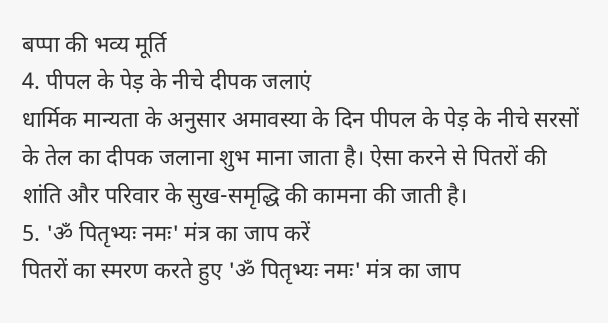बप्पा की भव्य मूर्ति
4. पीपल के पेड़ के नीचे दीपक जलाएं
धार्मिक मान्यता के अनुसार अमावस्या के दिन पीपल के पेड़ के नीचे सरसों के तेल का दीपक जलाना शुभ माना जाता है। ऐसा करने से पितरों की शांति और परिवार के सुख-समृद्धि की कामना की जाती है।
5. 'ॐ पितृभ्यः नमः' मंत्र का जाप करें
पितरों का स्मरण करते हुए 'ॐ पितृभ्यः नमः' मंत्र का जाप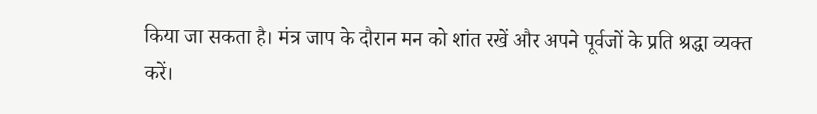किया जा सकता है। मंत्र जाप के दौरान मन को शांत रखें और अपने पूर्वजों के प्रति श्रद्धा व्यक्त करें।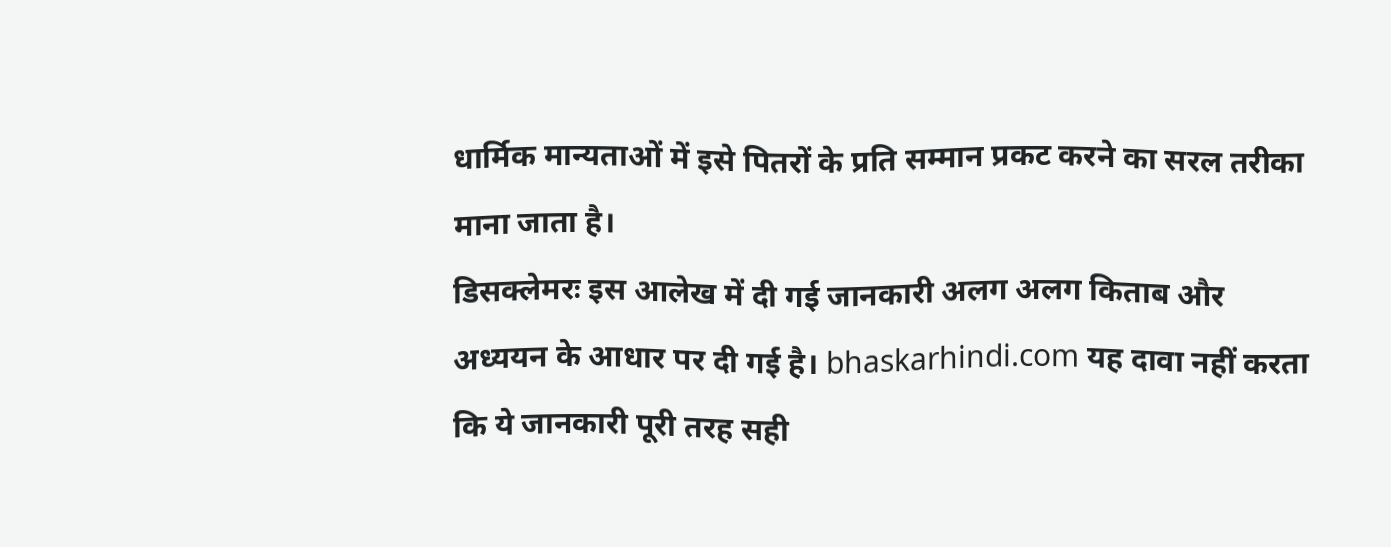धार्मिक मान्यताओं में इसे पितरों के प्रति सम्मान प्रकट करने का सरल तरीका माना जाता है।
डिसक्लेमरः इस आलेख में दी गई जानकारी अलग अलग किताब और अध्ययन के आधार पर दी गई है। bhaskarhindi.com यह दावा नहीं करता कि ये जानकारी पूरी तरह सही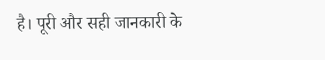है। पूरी और सही जानकारी के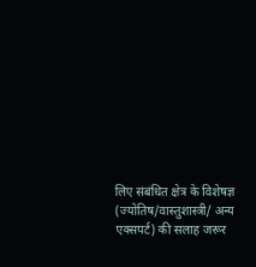लिए संबंधित क्षेत्र के विशेषज्ञ (ज्योतिष/वास्तुशास्त्री/ अन्य एक्सपर्ट) की सलाह जरूर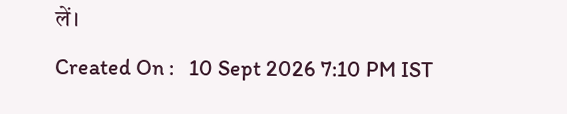लें।
Created On :   10 Sept 2026 7:10 PM IST